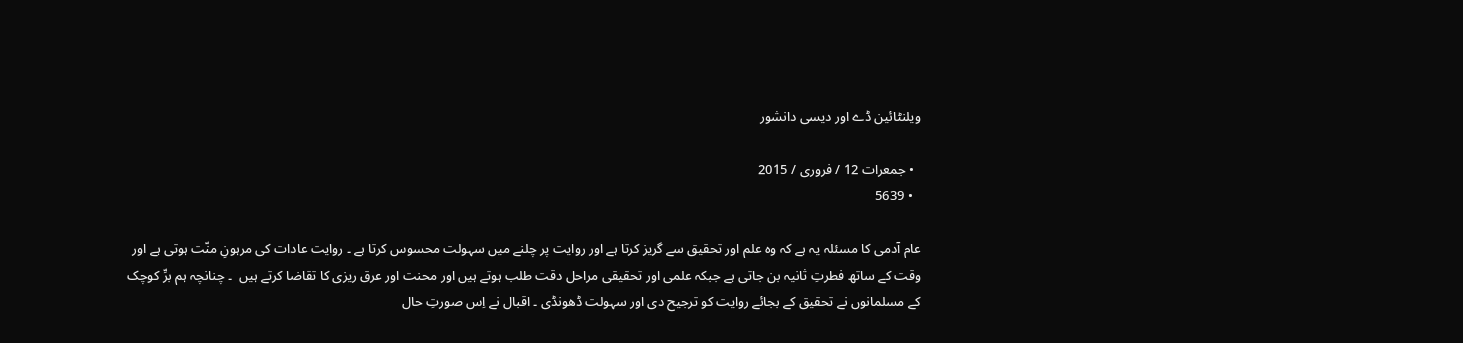ویلنٹائین ڈے اور دیسی دانشور

  • جمعرات 12 / فروری / 2015
  • 5639

عام آدمی کا مسئلہ یہ ہے کہ وہ علم اور تحقیق سے گریز کرتا ہے اور روایت پر چلنے میں سہولت محسوس کرتا ہے ۔ روایت عادات کی مرہونِ منّت ہوتی ہے اور وقت کے ساتھ فطرتِ ثانیہ بن جاتی ہے جبکہ علمی اور تحقیقی مراحل دقت طلب ہوتے ہیں اور محنت اور عرق ریزی کا تقاضا کرتے ہیں  ۔ چنانچہ ہم برِّ کوچک کے مسلمانوں نے تحقیق کے بجائے روایت کو ترجیح دی اور سہولت ڈھونڈی ۔ اقبال نے اِس صورتِ حال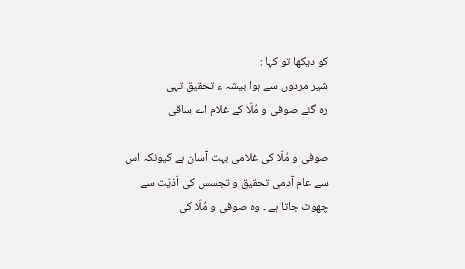کو دیکھا تو کہا :
شیر مردوں سے ہوا بیشہ ء تحقیق تہی
رہ گئے صوفی و مُلّا کے غلام اے ساقی

صوفی و مُلّا کی غلامی بہت آسان ہے کیونکہ اس سے عام آدمی تحقیق و تجسس کی اَذیّت سے چھوٹ جاتا ہے ۔ وہ صوفی و مُلّا کی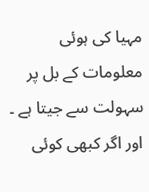مہیا کی ہوئی معلومات کے بل پر سہولت سے جیتا ہے ۔ اور اگر کبھی کوئی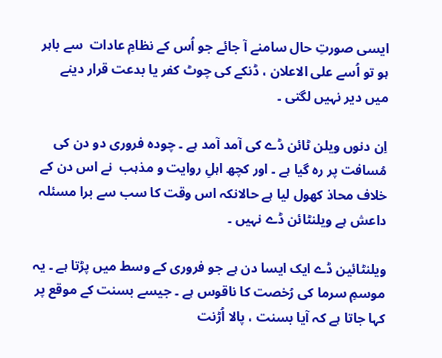ایسی صورتِ حال سامنے آ جائے جو اُس کے نظامِ عادات  سے باہر ہو تو اُسے علی الاعلان ، ڈنکے کی چوٹ کفر یا بدعت قرار دینے میں دیر نہیں لگتی ۔

اِن دنوں ویلن ٹائن ڈے کی آمد آمد ہے ۔ چودہ فروری دو دن کی مُسافت پر رہ گیا ہے ۔ اور کچھ اہلِ روایت و مذہب  نے اس دن کے خلاف محاذ کھول لیا ہے حالانکہ اس وقت کا سب سے برا مسئلہ داعش ہے ویلنٹائن ڈے نہیں ۔

ویلنٹائین ڈے ایک ایسا دن ہے جو فروری کے وسط میں پڑتا ہے ۔ یہ موسمِ سرما کی رُخصت کا ناقوس ہے ۔ جیسے بسنت کے موقع پر کہا جاتا ہے کہ آیا بسنت ، پالا اُڑنت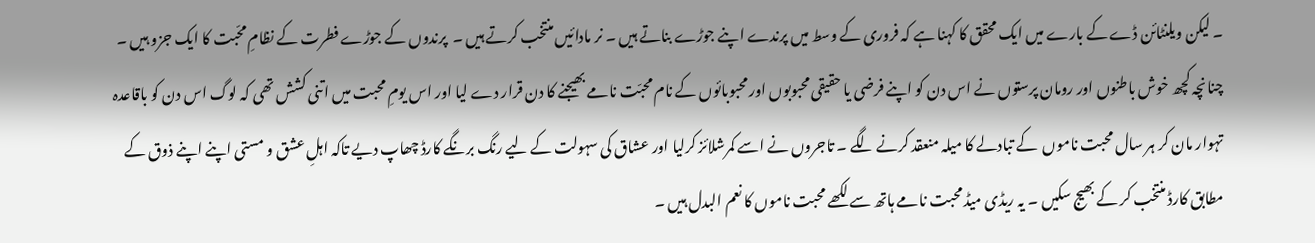۔ لیکن ویلنٹائن ڈے کے بارے میں ایک محقق کا کہنا ہے کہ فروری کے وسط میں پرندے اپنے جوڑے بناتے ہیں ۔ نر مادائیں منتخب کرتے ہیں ۔  پرندوں کے جوڑے فطرت کے نظامِ محّبت کا ایک جزو ہیں ۔ چنانچہ کچھ خوش باطنوں اور رومان پرستوں نے اس دن کو اپنے فرضی یا حقیقی محبوبوں اور محبوبائوں کے نام محبّت نامے بھیجنے کا دن قرار دے لیا اور اس یومِ محبت میں اتنی کشش تھی کہ لوگ اس دن کو باقاعدہ تہوار مان کر ہر سال محبت ناموں  کے تبادلے کا میلہ منعقد کرنے لگے ۔ تاجروں نے اسے کمرشلائز کرلیا اور عشاق کی سہولت کے لیے رنگ برنگے کارڈ چھاپ دیے تاکہ اہلِ عشق و مستی اپنے اپنے ذوق کے مطابق کارڈ منتخب کر کے بھیج سکیں ۔ یہ ریڈی میڈ محبت نامے ہاتھ سے لکھے محبت ناموں کا نعم البدل ہیں ۔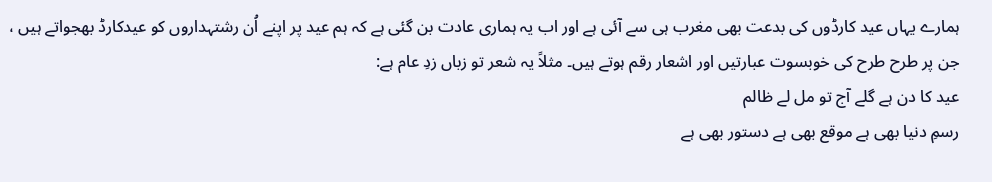ہمارے یہاں عید کارڈوں کی بدعت بھی مغرب ہی سے آئی ہے اور اب یہ ہماری عادت بن گئی ہے کہ ہم عید پر اپنے اُن رشتہداروں کو عیدکارڈ بھجواتے ہیں ، جن پر طرح طرح کی خوبسوت عبارتیں اور اشعار رقم ہوتے ہیں۔ مثلاً یہ شعر تو زباں زدِ عام ہے:
عید کا دن ہے گلے آج تو مل لے ظالم
رسمِ دنیا بھی ہے موقع بھی ہے دستور بھی ہے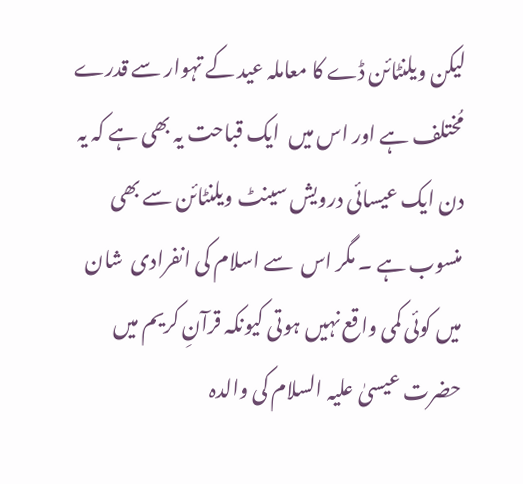لیکن ویلنٹائن ڈے کا معاملہ عید کے تہوار سے قدرے مُختلف ہے اور اس میں  ایک قباحت یہ بھی ہے کہ یہ دن ایک عیسائی درویش سینٹ ویلنٹائن سے بھی منسوب ہے ۔ مگر اس  سے اسلام کی انفرادی  شان میں کوئی کمی واقع نہیں ہوتی کیونکہ قرآنِ کریم میں حضرت عیسیٰ علیہ السلام کی والدہ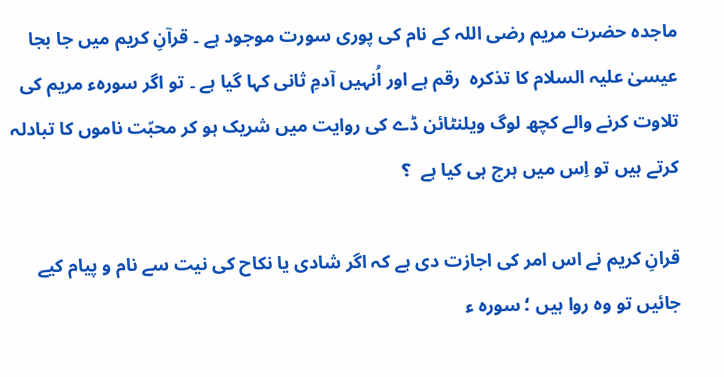ماجدہ حضرت مریم رضی اللہ کے نام کی پوری سورت موجود ہے ۔ قرآنِ کریم میں جا بجا عیسیٰ علیہ السلام کا تذکرہ  رقم ہے اور اُنہیں آدمِ ثانی کہا گیا ہے ۔ تو اگر سورہء مریم کی  تلاوت کرنے والے کچھ لوگ ویلنٹائن ڈے کی روایت میں شریک ہو کر محبّت ناموں کا تبادلہ کرتے ہیں تو اِس میں ہرج ہی کیا ہے  ؟

قرانِ کریم نے اس امر کی اجازت دی ہے کہ اگر شادی یا نکاح کی نیت سے نام و پیام کیے جائیں تو وہ روا ہیں ؛ سورہ ء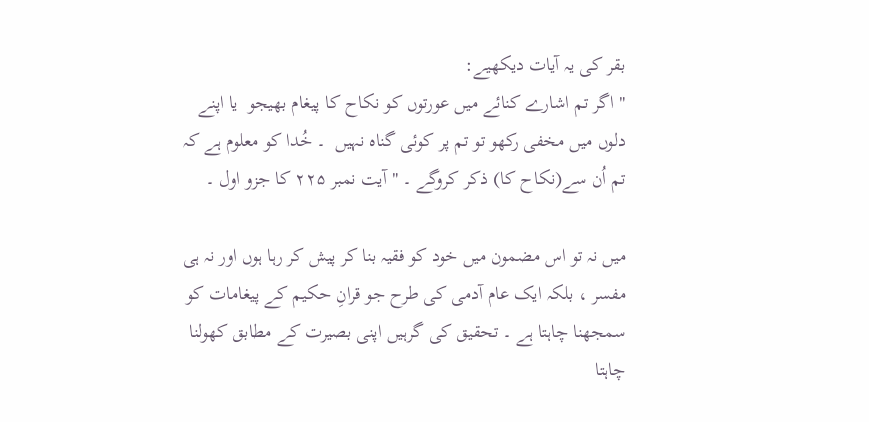بقر کی یہ آیات دیکھیے:
" اگر تم اشارے کنائے میں عورتوں کو نکاح کا پیغام بھیجو  یا اپنے دلوں میں مخفی رکھو تو تم پر کوئی گناہ نہیں  ۔ خُدا کو معلوم ہے کہ تم اُن سے(نکاح کا) ذکر کروگے ۔ " آیت نمبر ۲۲۵ کا جزو اول ۔

میں نہ تو اس مضمون میں خود کو فقیہ بنا کر پیش کر رہا ہوں اور نہ ہی مفسر ، بلکہ ایک عام آدمی کی طرح جو قرانِ حکیم کے پیغامات کو سمجھنا چاہتا ہے ۔ تحقیق کی گرہیں اپنی بصیرت کے مطابق کھولنا چاہتا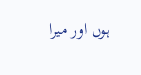ہوں اور میرا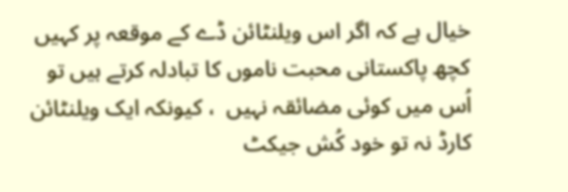خیال ہے کہ اگر اس ویلنٹائن ڈے کے موقعہ پر کہیں کچھ پاکستانی محبت ناموں کا تبادلہ کرتے ہیں تو اُس میں کوئی مضائقہ نہیں  ، کیونکہ ایک ویلنٹائن کارڈ نہ تو خود کُش جیکٹ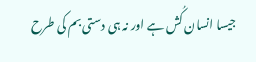جیسا انسان کُش ہے اور نہ ہی دستی بم کی طرح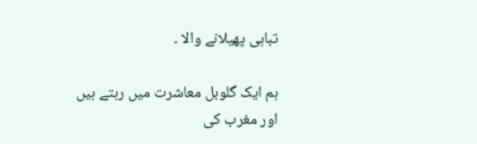تباہی پھیلانے والا ۔

ہم ایک گلوبل معاشرت میں رہتے ہیں اور مغرب کی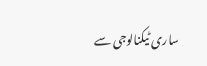ساری ٹیکنالوجی سے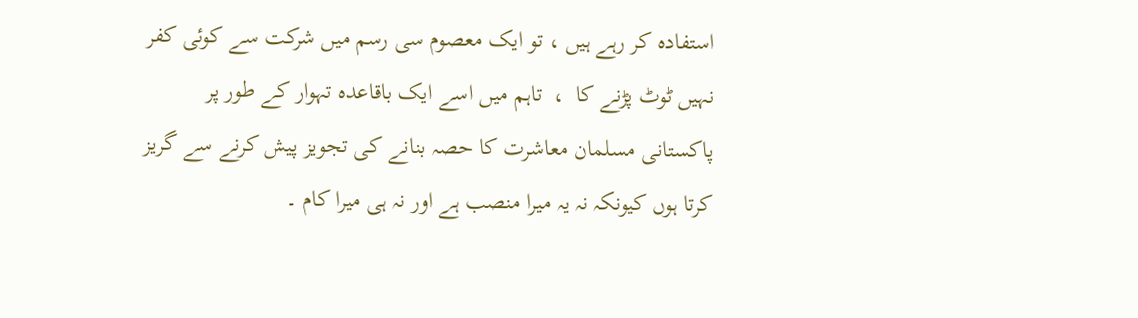استفادہ کر رہے ہیں ، تو ایک معصوم سی رسم میں شرکت سے کوئی کفر نہیں ٹوٹ پڑنے کا  ،  تاہم میں اسے ایک باقاعدہ تہوار کے طور پر پاکستانی مسلمان معاشرت کا حصہ بنانے کی تجویز پیش کرنے سے گریز کرتا ہوں کیونکہ نہ یہ میرا منصب ہے اور نہ ہی میرا کام ۔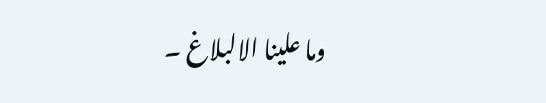وما علینا الالبلاغ ۔